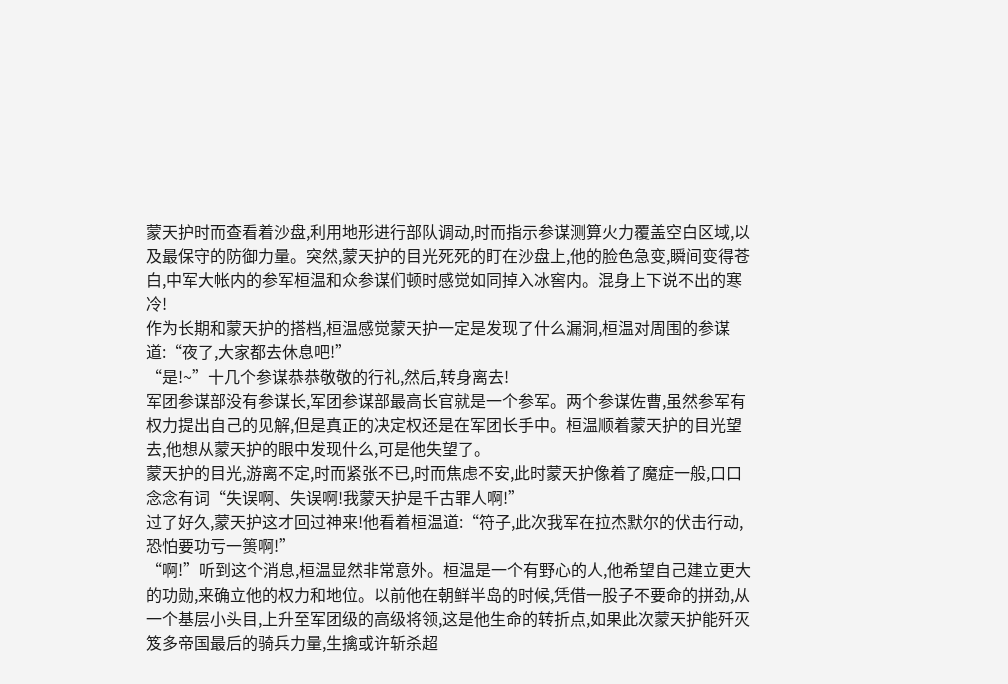蒙天护时而查看着沙盘,利用地形进行部队调动,时而指示参谋测算火力覆盖空白区域,以及最保守的防御力量。突然,蒙天护的目光死死的盯在沙盘上,他的脸色急变,瞬间变得苍白,中军大帐内的参军桓温和众参谋们顿时感觉如同掉入冰窖内。混身上下说不出的寒冷!
作为长期和蒙天护的搭档,桓温感觉蒙天护一定是发现了什么漏洞,桓温对周围的参谋道:“夜了,大家都去休息吧!”
“是!~”十几个参谋恭恭敬敬的行礼,然后,转身离去!
军团参谋部没有参谋长,军团参谋部最高长官就是一个参军。两个参谋佐曹,虽然参军有权力提出自己的见解,但是真正的决定权还是在军团长手中。桓温顺着蒙天护的目光望去,他想从蒙天护的眼中发现什么,可是他失望了。
蒙天护的目光,游离不定,时而紧张不已,时而焦虑不安,此时蒙天护像着了魔症一般,口口念念有词“失误啊、失误啊!我蒙天护是千古罪人啊!”
过了好久,蒙天护这才回过神来!他看着桓温道:“符子,此次我军在拉杰默尔的伏击行动,恐怕要功亏一篑啊!”
“啊!”听到这个消息,桓温显然非常意外。桓温是一个有野心的人,他希望自己建立更大的功勋,来确立他的权力和地位。以前他在朝鲜半岛的时候,凭借一股子不要命的拼劲,从一个基层小头目,上升至军团级的高级将领,这是他生命的转折点,如果此次蒙天护能歼灭笈多帝国最后的骑兵力量,生擒或许斩杀超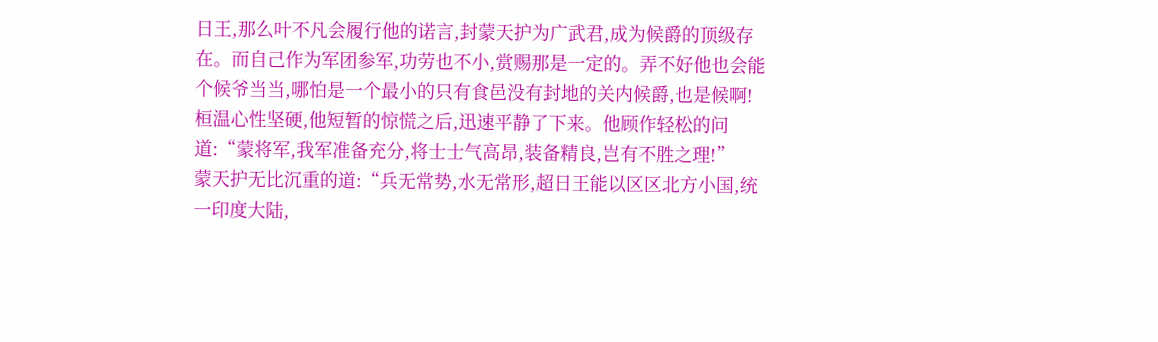日王,那么叶不凡会履行他的诺言,封蒙天护为广武君,成为候爵的顶级存在。而自己作为军团参军,功劳也不小,赏赐那是一定的。弄不好他也会能个候爷当当,哪怕是一个最小的只有食邑没有封地的关内候爵,也是候啊!
桓温心性坚硬,他短暂的惊慌之后,迅速平静了下来。他顾作轻松的问道:“蒙将军,我军准备充分,将士士气高昂,装备精良,岂有不胜之理!”
蒙天护无比沉重的道:“兵无常势,水无常形,超日王能以区区北方小国,统一印度大陆,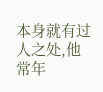本身就有过人之处,他常年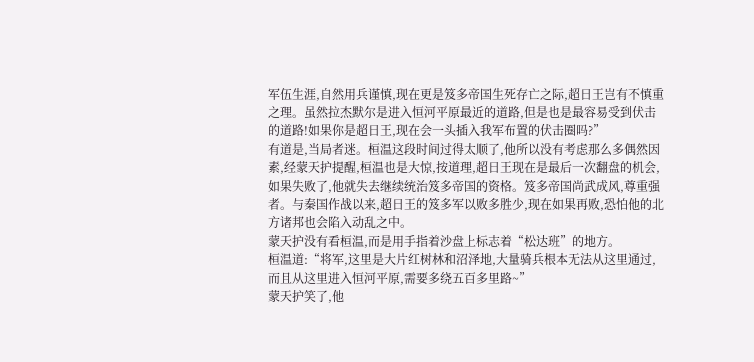军伍生涯,自然用兵谨慎,现在更是笈多帝国生死存亡之际,超日王岂有不慎重之理。虽然拉杰默尔是进入恒河平原最近的道路,但是也是最容易受到伏击的道路!如果你是超日王,现在会一头插入我军布置的伏击圈吗?”
有道是,当局者迷。桓温这段时间过得太顺了,他所以没有考虑那么多偶然因素,经蒙天护提醒,桓温也是大惊,按道理,超日王现在是最后一次翻盘的机会,如果失败了,他就失去继续统治笈多帝国的资格。笈多帝国尚武成风,尊重强者。与秦国作战以来,超日王的笈多军以败多胜少,现在如果再败,恐怕他的北方诸邦也会陷入动乱之中。
蒙天护没有看桓温,而是用手指着沙盘上标志着“松达班”的地方。
桓温道:“将军,这里是大片红树林和沼泽地,大量骑兵根本无法从这里通过,而且从这里进入恒河平原,需要多绕五百多里路~”
蒙天护笑了,他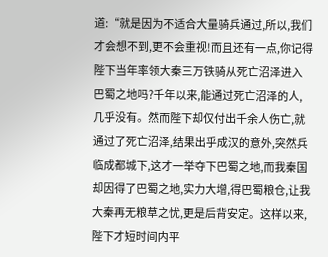道:“就是因为不适合大量骑兵通过,所以,我们才会想不到,更不会重视!而且还有一点,你记得陛下当年率领大秦三万铁骑从死亡沼泽进入巴蜀之地吗?千年以来,能通过死亡沼泽的人,几乎没有。然而陛下却仅付出千余人伤亡,就通过了死亡沼泽,结果出乎成汉的意外,突然兵临成都城下,这才一举夺下巴蜀之地,而我秦国却因得了巴蜀之地,实力大增,得巴蜀粮仓,让我大秦再无粮草之忧,更是后背安定。这样以来,陛下才短时间内平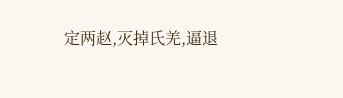定两赵,灭掉氏羌,逼退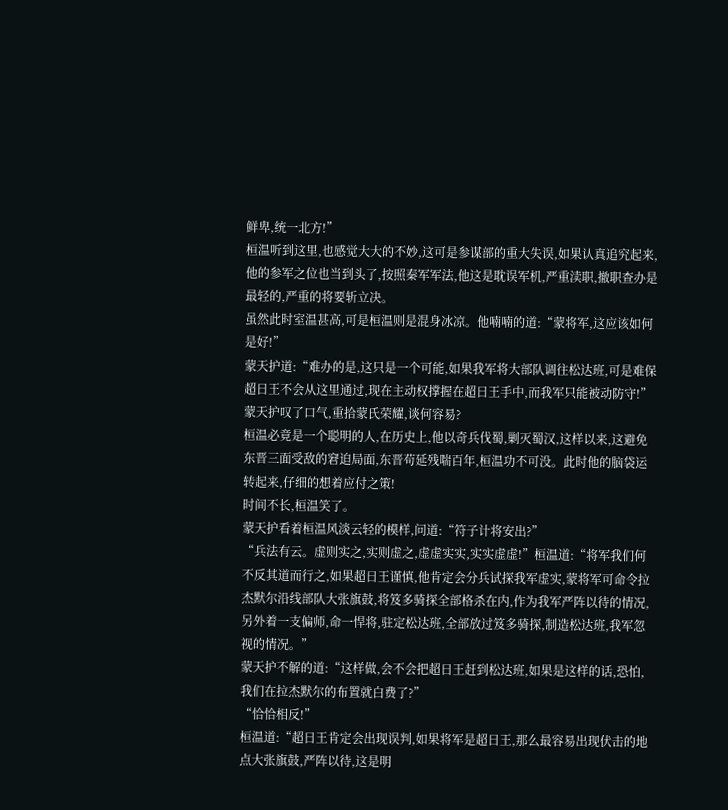鲜卑,统一北方!”
桓温听到这里,也感觉大大的不妙,这可是参谋部的重大失误,如果认真追究起来,他的参军之位也当到头了,按照秦军军法,他这是耽误军机,严重渎职,撤职查办是最轻的,严重的将要斩立决。
虽然此时室温甚高,可是桓温则是混身冰凉。他喃喃的道:“蒙将军,这应该如何是好!”
蒙天护道:“难办的是,这只是一个可能,如果我军将大部队调往松达班,可是难保超日王不会从这里通过,现在主动权撑握在超日王手中,而我军只能被动防守!”
蒙天护叹了口气,重拾蒙氏荣耀,谈何容易?
桓温必竟是一个聪明的人,在历史上,他以奇兵伐蜀,剿灭蜀汉,这样以来,这避免东晋三面受敌的窘迫局面,东晋苟延残喘百年,桓温功不可没。此时他的脑袋运转起来,仔细的想着应付之策!
时间不长,桓温笑了。
蒙天护看着桓温风淡云轻的模样,问道:“符子计将安出?”
“兵法有云。虚则实之,实则虚之,虚虚实实,实实虚虚!”桓温道:“将军我们何不反其道而行之,如果超日王谨慎,他肯定会分兵试探我军虚实,蒙将军可命令拉杰默尔沿线部队大张旗鼓,将笈多骑探全部格杀在内,作为我军严阵以待的情况,另外着一支偏师,命一悍将,驻定松达班,全部放过笈多骑探,制造松达班,我军忽视的情况。”
蒙天护不解的道:“这样做,会不会把超日王赶到松达班,如果是这样的话,恐怕,我们在拉杰默尔的布置就白费了?”
“恰恰相反!”
桓温道:“超日王肯定会出现误判,如果将军是超日王,那么最容易出现伏击的地点大张旗鼓,严阵以待,这是明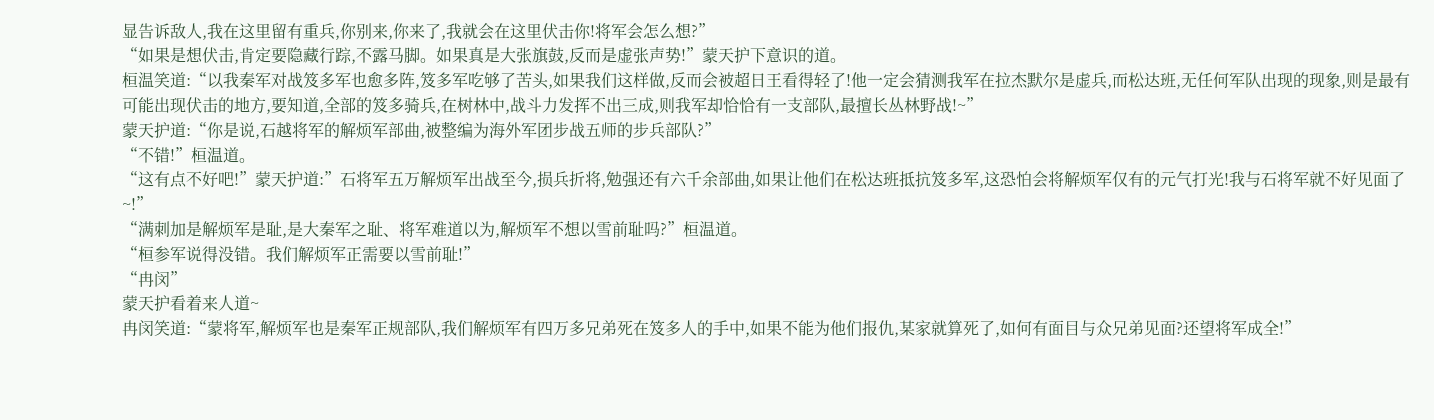显告诉敌人,我在这里留有重兵,你别来,你来了,我就会在这里伏击你!将军会怎么想?”
“如果是想伏击,肯定要隐藏行踪,不露马脚。如果真是大张旗鼓,反而是虚张声势!”蒙天护下意识的道。
桓温笑道:“以我秦军对战笈多军也愈多阵,笈多军吃够了苦头,如果我们这样做,反而会被超日王看得轻了!他一定会猜测我军在拉杰默尔是虚兵,而松达班,无任何军队出现的现象,则是最有可能出现伏击的地方,要知道,全部的笈多骑兵,在树林中,战斗力发挥不出三成,则我军却恰恰有一支部队,最擅长丛林野战!~”
蒙天护道:“你是说,石越将军的解烦军部曲,被整编为海外军团步战五师的步兵部队?”
“不错!”桓温道。
“这有点不好吧!”蒙天护道:”石将军五万解烦军出战至今,损兵折将,勉强还有六千余部曲,如果让他们在松达班抵抗笈多军,这恐怕会将解烦军仅有的元气打光!我与石将军就不好见面了~!”
“满刺加是解烦军是耻,是大秦军之耻、将军难道以为,解烦军不想以雪前耻吗?”桓温道。
“桓参军说得没错。我们解烦军正需要以雪前耻!”
“冉闵”
蒙天护看着来人道~
冉闵笑道:“蒙将军,解烦军也是秦军正规部队,我们解烦军有四万多兄弟死在笈多人的手中,如果不能为他们报仇,某家就算死了,如何有面目与众兄弟见面?还望将军成全!”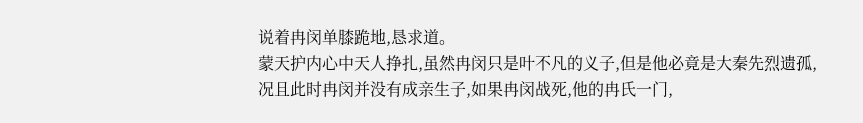说着冉闵单膝跪地,恳求道。
蒙天护内心中天人挣扎,虽然冉闵只是叶不凡的义子,但是他必竟是大秦先烈遗孤,况且此时冉闵并没有成亲生子,如果冉闵战死,他的冉氏一门,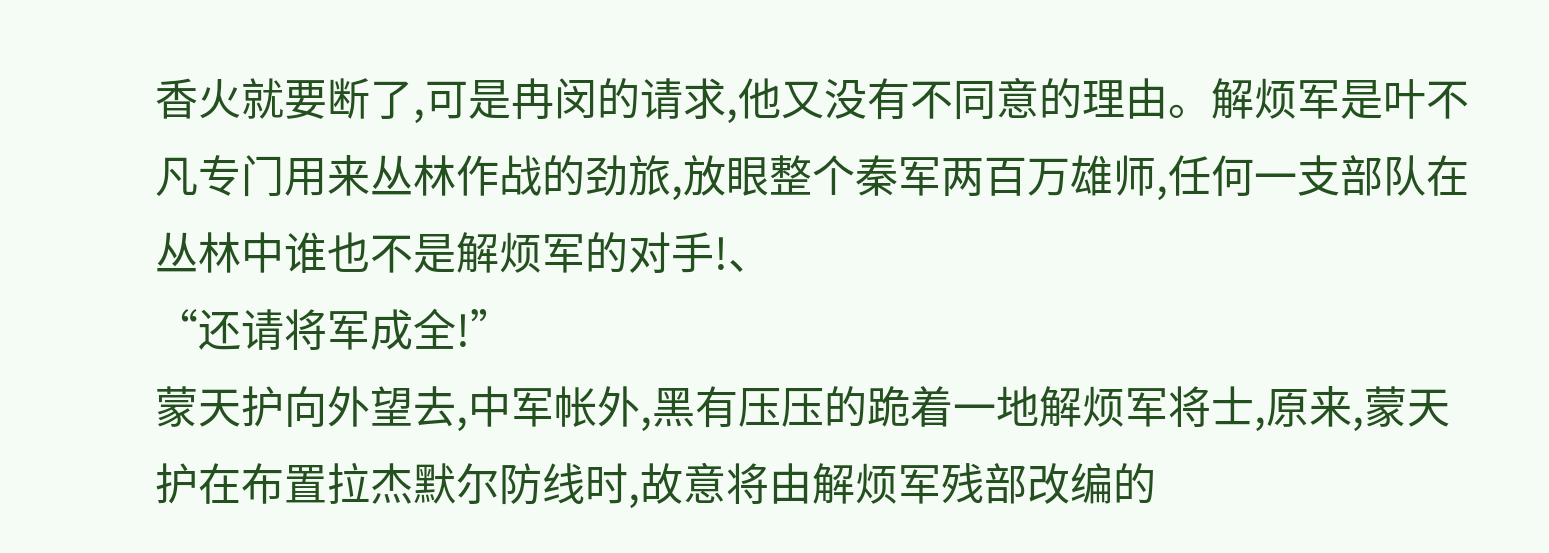香火就要断了,可是冉闵的请求,他又没有不同意的理由。解烦军是叶不凡专门用来丛林作战的劲旅,放眼整个秦军两百万雄师,任何一支部队在丛林中谁也不是解烦军的对手!、
“还请将军成全!”
蒙天护向外望去,中军帐外,黑有压压的跪着一地解烦军将士,原来,蒙天护在布置拉杰默尔防线时,故意将由解烦军残部改编的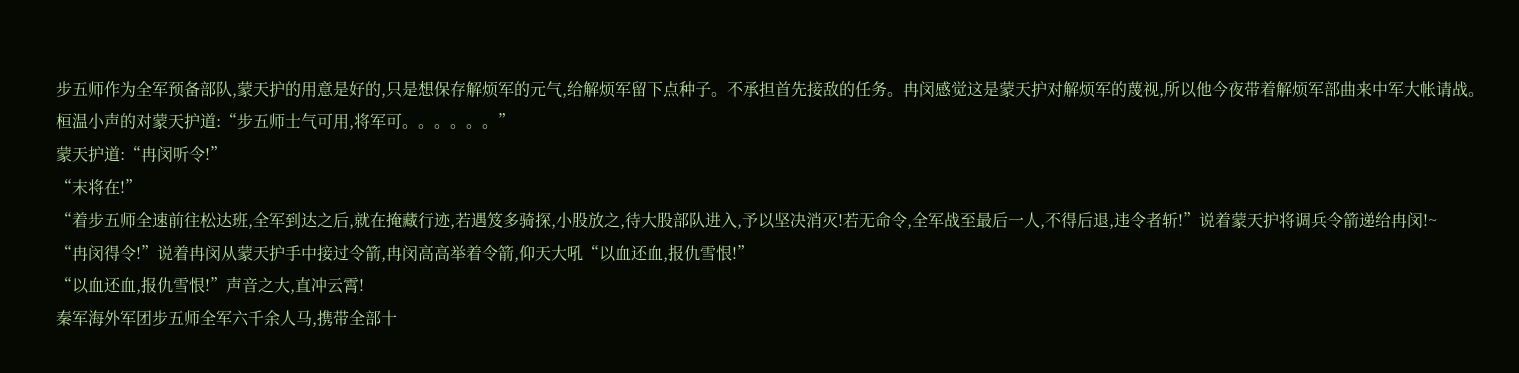步五师作为全军预备部队,蒙天护的用意是好的,只是想保存解烦军的元气,给解烦军留下点种子。不承担首先接敌的任务。冉闵感觉这是蒙天护对解烦军的蔑视,所以他今夜带着解烦军部曲来中军大帐请战。
桓温小声的对蒙天护道:“步五师士气可用,将军可。。。。。。”
蒙天护道:“冉闵听令!”
“末将在!”
“着步五师全速前往松达班,全军到达之后,就在掩藏行迹,若遇笈多骑探,小股放之,待大股部队进入,予以坚决消灭!若无命令,全军战至最后一人,不得后退,违令者斩!”说着蒙天护将调兵令箭递给冉闵!~
“冉闵得令!”说着冉闵从蒙天护手中接过令箭,冉闵高高举着令箭,仰天大吼“以血还血,报仇雪恨!”
“以血还血,报仇雪恨!”声音之大,直冲云霄!
秦军海外军团步五师全军六千余人马,携带全部十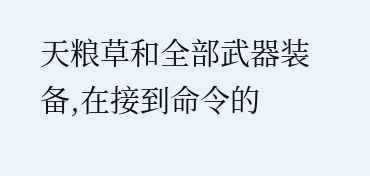天粮草和全部武器装备,在接到命令的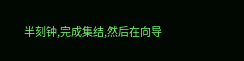半刻钟,完成集结,然后在向导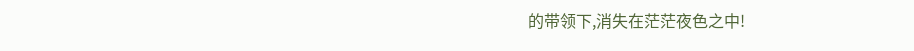的带领下,消失在茫茫夜色之中!